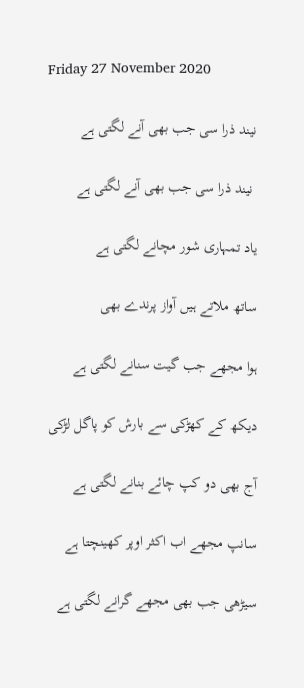Friday 27 November 2020

نیند ذرا سی جب بھی آنے لگتی ہے

 نیند ذرا سی جب بھی آنے لگتی ہے

یاد تمہاری شور مچانے لگتی ہے

ساتھ ملاتے ہیں آواز پرندے بھی

ہوا مجھے جب گیت سنانے لگتی ہے

دیکھ کے کھڑکی سے بارش کو پاگل لڑکی

آج بھی دو کپ چائے بنانے لگتی ہے

سانپ مجھے اب اکثر اوپر کھینچتا ہے

سیڑھی جب بھی مجھے گرانے لگتی ہے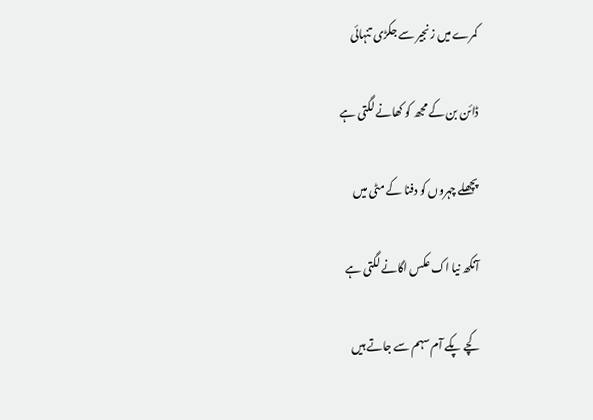کمرے میں زنجیر سے جکڑی تنہائی

ڈائن بن کے مجھ کو کھانے لگتی ہے

پچھلے چہروں کو دفنا کے مٹی میں

آنکھ نیا اک عکس اگانے لگتی ہے

کچے پکے آم سہم سے جاتے ہیں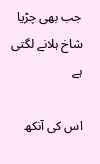جب بھی چڑیا شاخ ہلانے لگتی ہے

اس کی آنکھ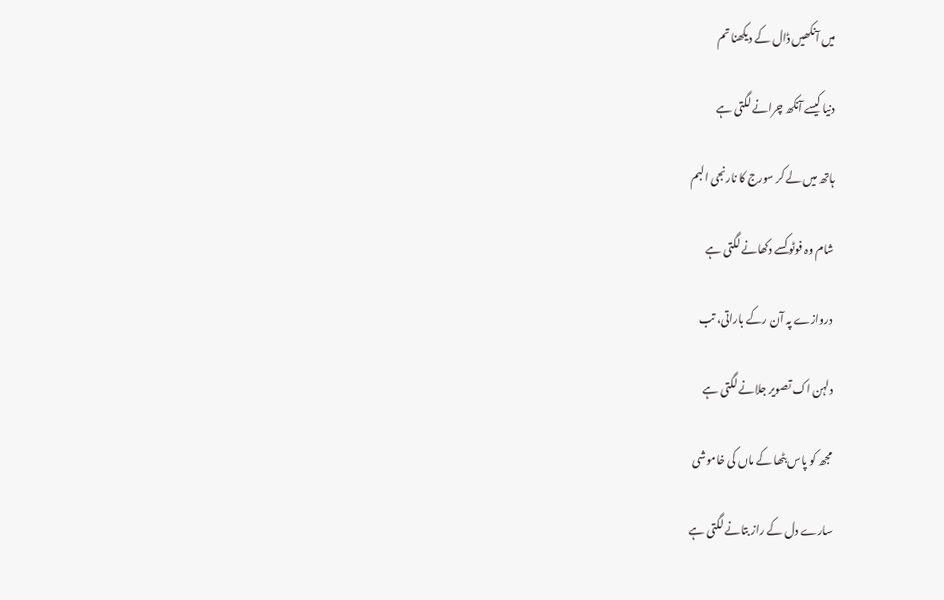میں آنکھیں ڈال کے دیکھنا تم

دنیا کیسے آنکھ چرانے لگتی ہے

ہاتھ میں لے کر سورج کا نارنجی البم

شام وہ فوٹو کسے دکھانے لگتی ہے

دروازے پہ آن رکے باراتی، تب

دلہن اک تصویر جلانے لگتی ہے

مجھ کو پاس بٹھا کے ماں کی خاموشی

سارے دل کے راز بتانے لگتی ہے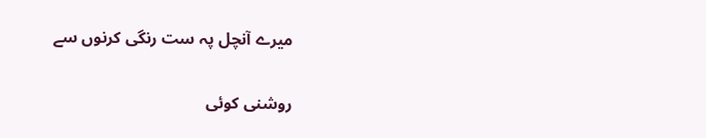میرے آنچل پہ ست رنگی کرنوں سے

روشنی کوئی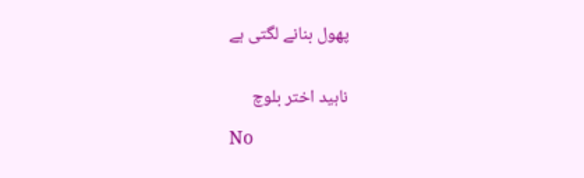پھول بنانے لگتی ہے


ناہید اختر بلوچ

No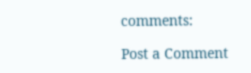comments:

Post a Comment